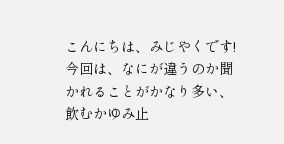こんにちは、みじやくです!
今回は、なにが違うのか聞かれることがかなり多い、飲むかゆみ止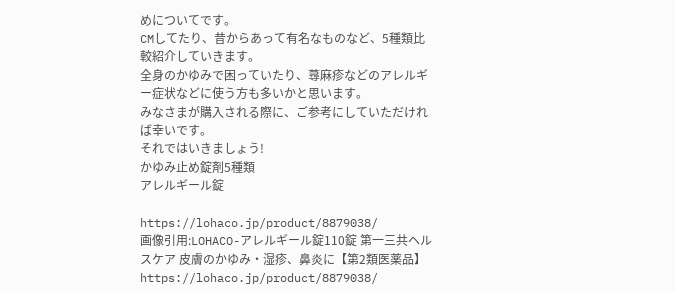めについてです。
CMしてたり、昔からあって有名なものなど、5種類比較紹介していきます。
全身のかゆみで困っていたり、蕁麻疹などのアレルギー症状などに使う方も多いかと思います。
みなさまが購入される際に、ご参考にしていただければ幸いです。
それではいきましょう!
かゆみ止め錠剤5種類
アレルギール錠

https://lohaco.jp/product/8879038/
画像引用:LOHACO-アレルギール錠110錠 第一三共ヘルスケア 皮膚のかゆみ・湿疹、鼻炎に【第2類医薬品】
https://lohaco.jp/product/8879038/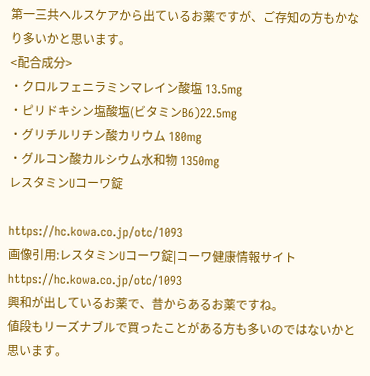第一三共ヘルスケアから出ているお薬ですが、ご存知の方もかなり多いかと思います。
<配合成分>
・クロルフェニラミンマレイン酸塩 13.5mg
・ピリドキシン塩酸塩(ビタミンB6)22.5mg
・グリチルリチン酸カリウム 180mg
・グルコン酸カルシウム水和物 1350mg
レスタミンUコーワ錠

https://hc.kowa.co.jp/otc/1093
画像引用:レスタミンUコーワ錠|コーワ健康情報サイト
https://hc.kowa.co.jp/otc/1093
興和が出しているお薬で、昔からあるお薬ですね。
値段もリーズナブルで買ったことがある方も多いのではないかと思います。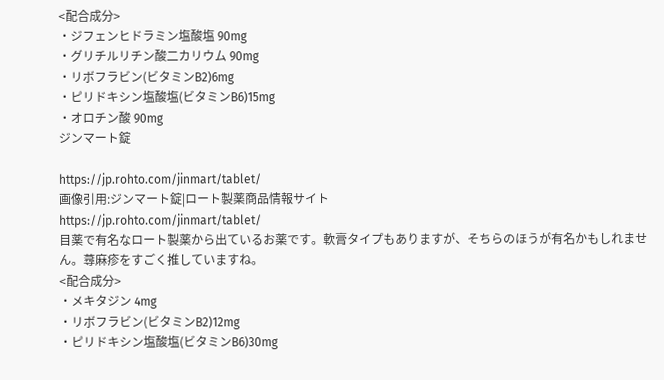<配合成分>
・ジフェンヒドラミン塩酸塩 90mg
・グリチルリチン酸二カリウム 90mg
・リボフラビン(ビタミンB2)6mg
・ピリドキシン塩酸塩(ビタミンB6)15mg
・オロチン酸 90mg
ジンマート錠

https://jp.rohto.com/jinmart/tablet/
画像引用:ジンマート錠|ロート製薬商品情報サイト
https://jp.rohto.com/jinmart/tablet/
目薬で有名なロート製薬から出ているお薬です。軟膏タイプもありますが、そちらのほうが有名かもしれません。蕁麻疹をすごく推していますね。
<配合成分>
・メキタジン 4mg
・リボフラビン(ビタミンB2)12mg
・ピリドキシン塩酸塩(ビタミンB6)30mg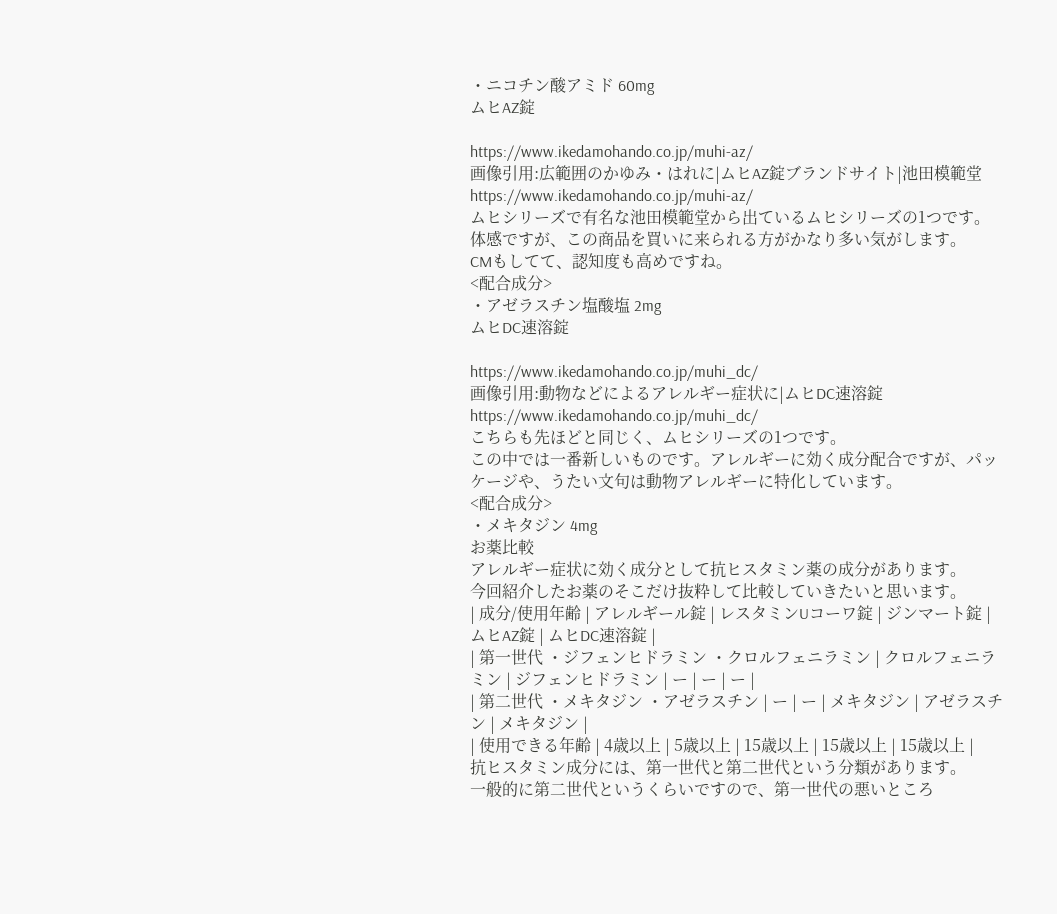・ニコチン酸アミド 60mg
ムヒAZ錠

https://www.ikedamohando.co.jp/muhi-az/
画像引用:広範囲のかゆみ・はれに|ムヒAZ錠ブランドサイト|池田模範堂
https://www.ikedamohando.co.jp/muhi-az/
ムヒシリーズで有名な池田模範堂から出ているムヒシリーズの1つです。
体感ですが、この商品を買いに来られる方がかなり多い気がします。
CMもしてて、認知度も高めですね。
<配合成分>
・アゼラスチン塩酸塩 2mg
ムヒDC速溶錠

https://www.ikedamohando.co.jp/muhi_dc/
画像引用:動物などによるアレルギー症状に|ムヒDC速溶錠
https://www.ikedamohando.co.jp/muhi_dc/
こちらも先ほどと同じく、ムヒシリーズの1つです。
この中では一番新しいものです。アレルギーに効く成分配合ですが、パッケージや、うたい文句は動物アレルギーに特化しています。
<配合成分>
・メキタジン 4mg
お薬比較
アレルギー症状に効く成分として抗ヒスタミン薬の成分があります。
今回紹介したお薬のそこだけ抜粋して比較していきたいと思います。
| 成分/使用年齢 | アレルギール錠 | レスタミンUコーワ錠 | ジンマート錠 | ムヒAZ錠 | ムヒDC速溶錠 |
| 第一世代 ・ジフェンヒドラミン ・クロルフェニラミン | クロルフェニラミン | ジフェンヒドラミン | ー | ー | ー |
| 第二世代 ・メキタジン ・アゼラスチン | ー | ー | メキタジン | アゼラスチン | メキタジン |
| 使用できる年齢 | 4歳以上 | 5歳以上 | 15歳以上 | 15歳以上 | 15歳以上 |
抗ヒスタミン成分には、第一世代と第二世代という分類があります。
一般的に第二世代というくらいですので、第一世代の悪いところ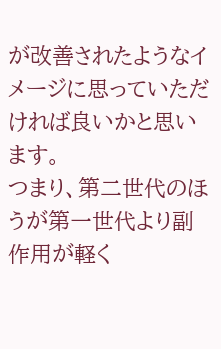が改善されたようなイメージに思っていただければ良いかと思います。
つまり、第二世代のほうが第一世代より副作用が軽く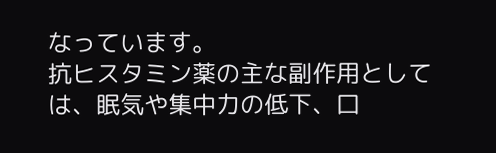なっています。
抗ヒスタミン薬の主な副作用としては、眠気や集中力の低下、口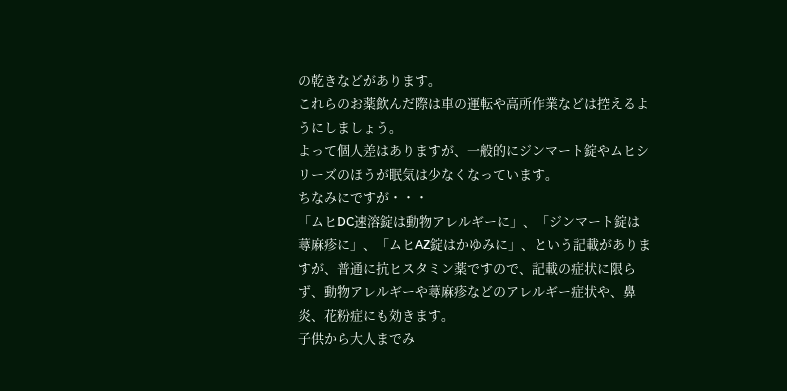の乾きなどがあります。
これらのお薬飲んだ際は車の運転や高所作業などは控えるようにしましょう。
よって個人差はありますが、一般的にジンマート錠やムヒシリーズのほうが眠気は少なくなっています。
ちなみにですが・・・
「ムヒDC速溶錠は動物アレルギーに」、「ジンマート錠は蕁麻疹に」、「ムヒAZ錠はかゆみに」、という記載がありますが、普通に抗ヒスタミン薬ですので、記載の症状に限らず、動物アレルギーや蕁麻疹などのアレルギー症状や、鼻炎、花粉症にも効きます。
子供から大人までみ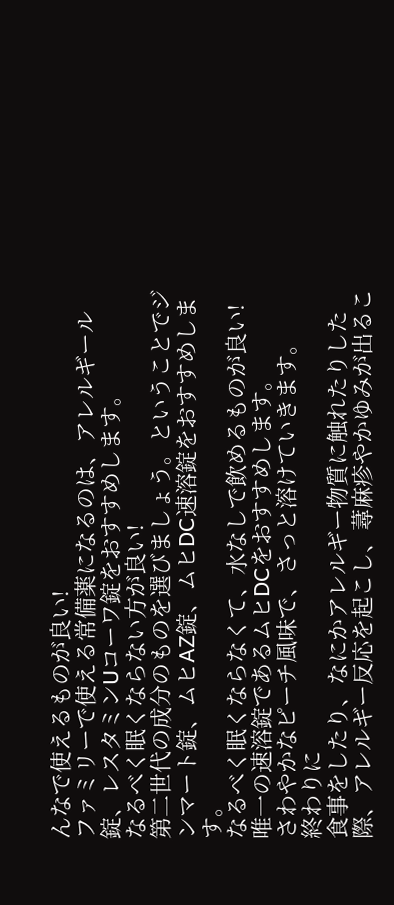んなで使えるものが良い!
ファミリーで使える常備薬になるのは、アレルギール錠、レスタミンUコーワ錠をおすすめします。
なるべく眠くならない方が良い!
第二世代の成分のものを選びましょう。ということでジンマート錠、ムヒAZ錠、ムヒDC速溶錠をおすすめします。
なるべく眠くならなくて、水なしで飲めるものが良い!
唯一の速溶錠であるムヒDCをおすすめします。
さわやかなピーチ風味で、さっと溶けていきます。
終わりに
食事をしたり、なにかアレルギー物質に触れたりした際、アレルギー反応を起こし、蕁麻疹やかゆみが出るこ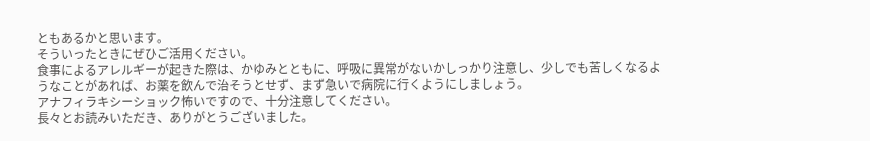ともあるかと思います。
そういったときにぜひご活用ください。
食事によるアレルギーが起きた際は、かゆみとともに、呼吸に異常がないかしっかり注意し、少しでも苦しくなるようなことがあれば、お薬を飲んで治そうとせず、まず急いで病院に行くようにしましょう。
アナフィラキシーショック怖いですので、十分注意してください。
長々とお読みいただき、ありがとうございました。